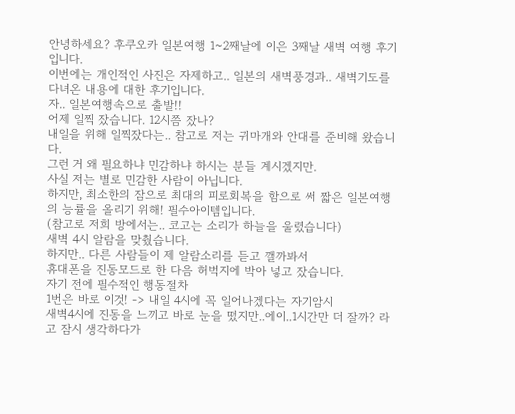안녕하세요? 후쿠오카 일본여행 1~2째날에 이은 3째날 새벽 여행 후기입니다.
이번에는 개인적인 사진은 자제하고.. 일본의 새벽풍경과.. 새벽기도를 다녀온 내용에 대한 후기입니다.
자.. 일본여행속으로 출발!!
어제 일찍 잤습니다. 12시쯤 잤나?
내일을 위해 일찍잤다는.. 참고로 저는 귀마개와 안대를 준비해 왔습니다.
그런 거 왜 필요하냐 민감하냐 하시는 분들 계시겠지만.
사실 저는 별로 민감한 사람이 아닙니다.
하지만, 최소한의 잠으로 최대의 피로회복을 함으로 써 짧은 일본여행의 능률을 올리기 위해! 필수아이템입니다.
(참고로 저희 방에서는.. 코고는 소리가 하늘을 울렸습니다)
새벽 4시 알람을 맞췄습니다.
하지만.. 다른 사람들이 제 알람소리를 듣고 깰까봐서
휴대폰을 진동모드로 한 다음 허벅지에 박아 넣고 잤습니다.
자기 전에 필수적인 행동절차
1번은 바로 이것! -> 내일 4시에 꼭 일어나겠다는 자기암시
새벽4시에 진동을 느끼고 바로 눈을 떴지만..에이..1시간만 더 잘까? 라고 잠시 생각하다가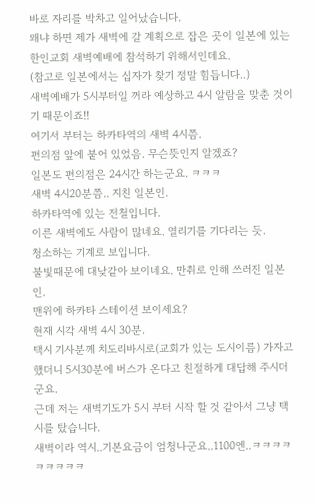바로 자리를 박차고 일어났습니다.
왜냐 하면 제가 새벽에 갈 계획으로 잡은 곳이 일본에 있는 한인교회 새벽예배에 참석하기 위해서인데요.
(참고로 일본에서는 십자가 찾기 정말 힘듭니다..)
새벽예배가 5시부터일 꺼라 예상하고 4시 알람을 맞춘 것이기 때문이죠!!
여기서 부터는 하카타역의 새벽 4시쯤.
편의점 앞에 붙어 있었음. 무슨뜻인지 알겠죠?
일본도 편의점은 24시간 하는군요. ㅋㅋㅋ
새벽 4시20분쯤.. 지친 일본인.
하카타역에 있는 전철입니다.
이른 새벽에도 사람이 많네요. 열리기를 기다리는 듯.
청소하는 기계로 보입니다.
불빛때문에 대낮같아 보이네요. 만취로 인해 쓰러진 일본인.
맨위에 하카타 스테이션 보이세요?
현재 시각 새벽 4시 30분.
택시 기사분께 치도리바시로(교회가 있는 도시이름) 가자고 했더니 5시30분에 버스가 온다고 친절하게 대답해 주시더군요.
근데 저는 새벽기도가 5시 부터 시작 할 것 같아서 그냥 택시를 탔습니다.
새벽이라 역시..기본요금이 엄청나군요..1100엔..ㅋㅋㅋㅋㅋㅋㅋㅋㅋ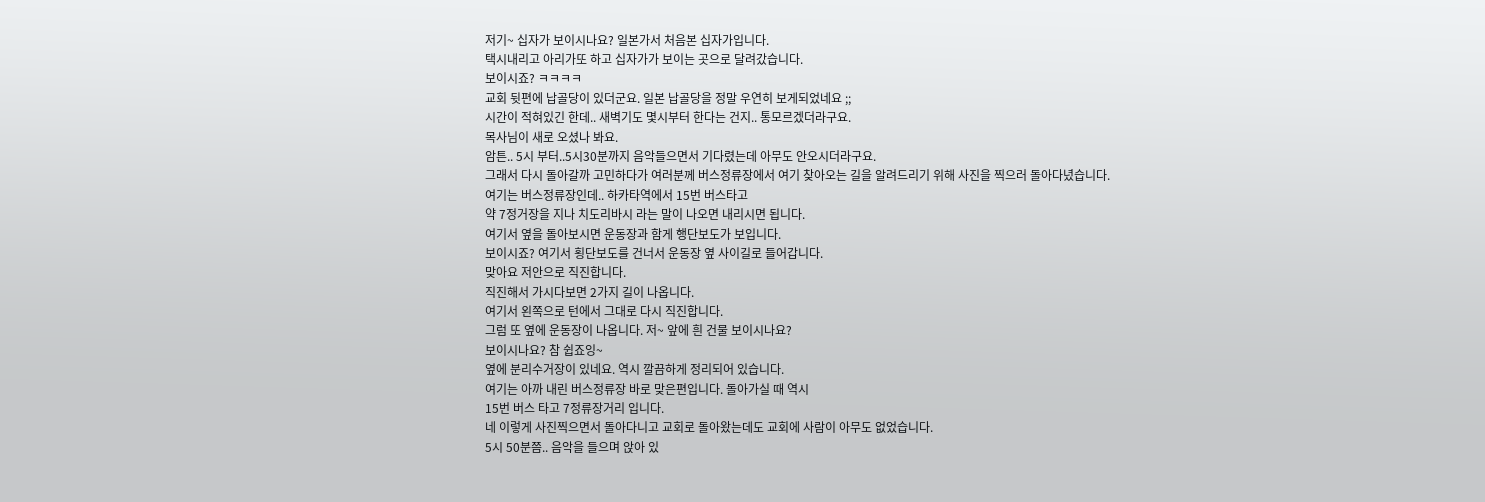저기~ 십자가 보이시나요? 일본가서 처음본 십자가입니다.
택시내리고 아리가또 하고 십자가가 보이는 곳으로 달려갔습니다.
보이시죠? ㅋㅋㅋㅋ
교회 뒷편에 납골당이 있더군요. 일본 납골당을 정말 우연히 보게되었네요 ;;
시간이 적혀있긴 한데.. 새벽기도 몇시부터 한다는 건지.. 통모르겠더라구요.
목사님이 새로 오셨나 봐요.
암튼.. 5시 부터..5시30분까지 음악들으면서 기다렸는데 아무도 안오시더라구요.
그래서 다시 돌아갈까 고민하다가 여러분께 버스정류장에서 여기 찾아오는 길을 알려드리기 위해 사진을 찍으러 돌아다녔습니다.
여기는 버스정류장인데.. 하카타역에서 15번 버스타고
약 7정거장을 지나 치도리바시 라는 말이 나오면 내리시면 됩니다.
여기서 옆을 돌아보시면 운동장과 함게 행단보도가 보입니다.
보이시죠? 여기서 횡단보도를 건너서 운동장 옆 사이길로 들어갑니다.
맞아요 저안으로 직진합니다.
직진해서 가시다보면 2가지 길이 나옵니다.
여기서 왼쪽으로 턴에서 그대로 다시 직진합니다.
그럼 또 옆에 운동장이 나옵니다. 저~ 앞에 흰 건물 보이시나요?
보이시나요? 참 쉽죠잉~
옆에 분리수거장이 있네요. 역시 깔끔하게 정리되어 있습니다.
여기는 아까 내린 버스정류장 바로 맞은편입니다. 돌아가실 때 역시
15번 버스 타고 7정류장거리 입니다.
네 이렇게 사진찍으면서 돌아다니고 교회로 돌아왔는데도 교회에 사람이 아무도 없었습니다.
5시 50분쯤.. 음악을 들으며 앉아 있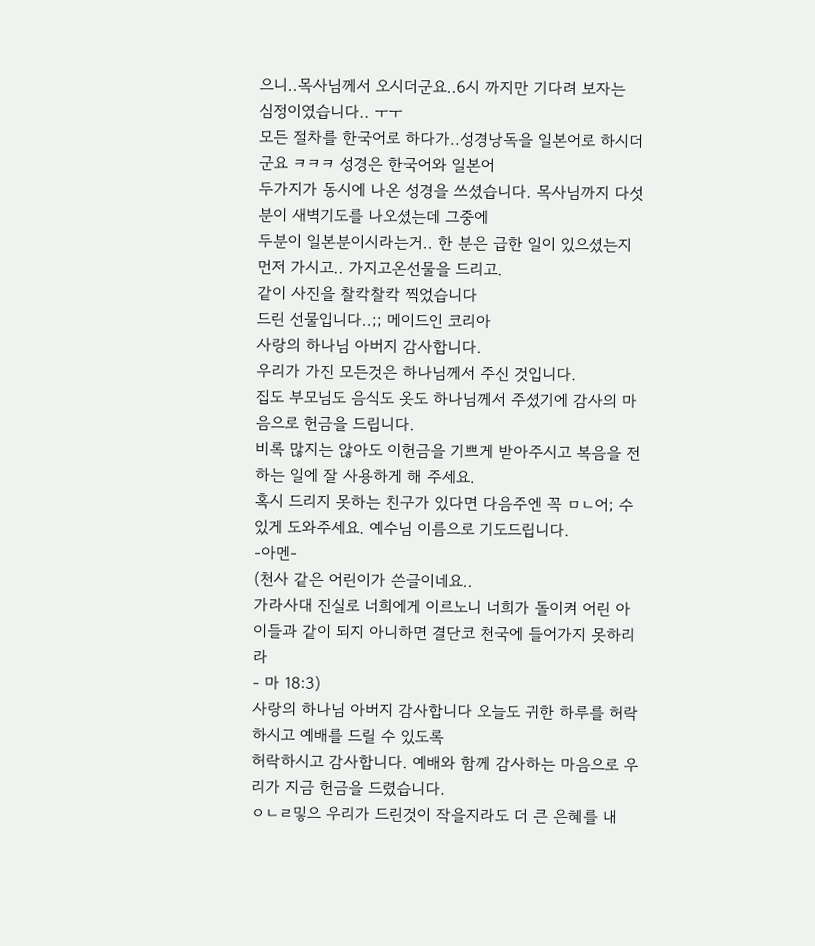으니..목사님께서 오시더군요..6시 까지만 기다려 보자는
심정이였습니다.. ㅜㅜ
모든 절차를 한국어로 하다가..성경낭독을 일본어로 하시더군요 ㅋㅋㅋ 성경은 한국어와 일본어
두가지가 동시에 나온 성경을 쓰셨습니다. 목사님까지 다섯분이 새벽기도를 나오셨는데 그중에
두분이 일본분이시라는거.. 한 분은 급한 일이 있으셨는지 먼저 가시고.. 가지고온선물을 드리고.
같이 사진을 찰칵찰칵 찍었습니다
드린 선물입니다..;; 메이드인 코리아
사랑의 하나님 아버지 감사합니다.
우리가 가진 모든것은 하나님께서 주신 것입니다.
집도 부모님도 음식도 옷도 하나님께서 주셨기에 감사의 마음으로 헌금을 드립니다.
비록 많지는 않아도 이헌금을 기쁘게 받아주시고 복음을 전하는 일에 잘 사용하게 해 주세요.
혹시 드리지 못하는 친구가 있다면 다음주엔 꼭 ㅁㄴ어; 수 있게 도와주세요. 예수님 이름으로 기도드립니다.
-아멘-
(천사 같은 어린이가 쓴글이네요..
가라사대 진실로 너희에게 이르노니 너희가 돌이켜 어린 아이들과 같이 되지 아니하면 결단코 천국에 들어가지 못하리라
- 마 18:3)
사랑의 하나님 아버지 감사합니다 오늘도 귀한 하루를 허락하시고 예배를 드릴 수 있도록
허락하시고 감사합니다. 예배와 함께 감사하는 마음으로 우리가 지금 헌금을 드렸습니다.
ㅇㄴㄹ밓으 우리가 드린것이 작을지라도 더 큰 은혜를 내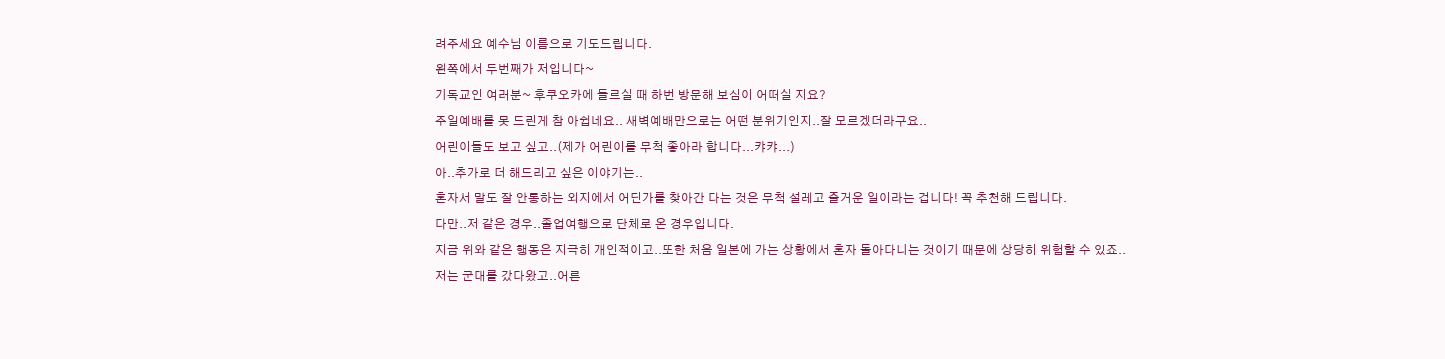려주세요 예수님 이름으로 기도드립니다.
왼쪽에서 두번째가 저입니다~
기독교인 여러분~ 후쿠오카에 들르실 때 하번 방문해 보심이 어떠실 지요?
주일예배를 못 드린게 참 아쉽네요.. 새벽예배만으로는 어떤 분위기인지..잘 모르겠더라구요..
어린이들도 보고 싶고..(제가 어린이를 무척 좋아라 합니다...캬캬...)
아..추가로 더 해드리고 싶은 이야기는..
혼자서 말도 잘 안통하는 외지에서 어딘가를 찾아간 다는 것은 무척 설레고 즐거운 일이라는 겁니다! 꼭 추천해 드립니다.
다만..저 같은 경우..졸업여행으로 단체로 온 경우입니다.
지금 위와 같은 행동은 지극히 개인적이고..또한 처음 일본에 가는 상황에서 혼자 돌아다니는 것이기 때문에 상당히 위험할 수 있죠..
저는 군대를 갔다왔고..어른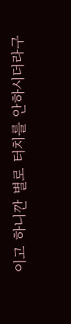이고 하니깐 별로 터치를 안하시더라구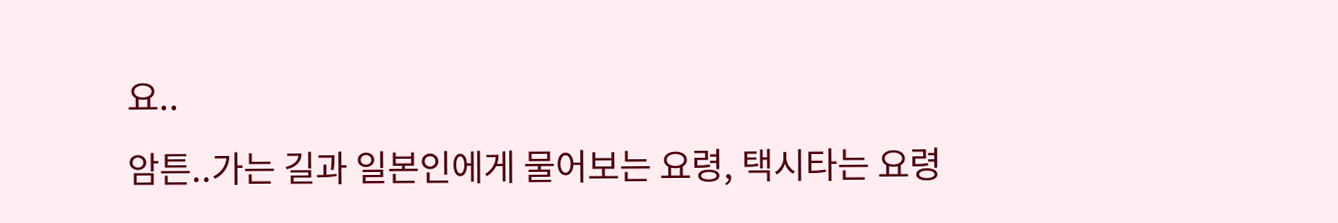요..
암튼..가는 길과 일본인에게 물어보는 요령, 택시타는 요령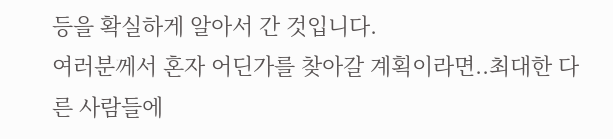등을 확실하게 알아서 간 것입니다.
여러분께서 혼자 어딘가를 찾아갈 계획이라면..최대한 다른 사람들에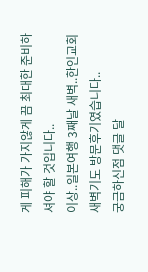게 피해가 가지않게 끔 최대한 준비하셔야 할 것입니다..
이상..일본여행 3째날 새벽..한인교회 새벽기도 방문후기였습니다..
궁금하신점 댓글 달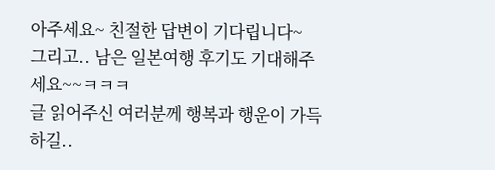아주세요~ 친절한 답변이 기다립니다~
그리고.. 남은 일본여행 후기도 기대해주세요~~ㅋㅋㅋ
글 읽어주신 여러분께 행복과 행운이 가득하길..